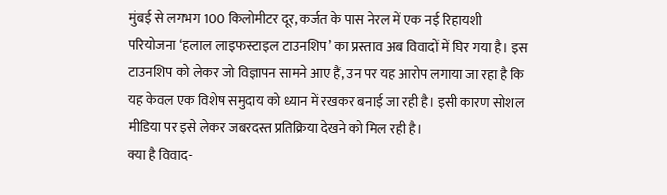मुंबई से लगभग 100 किलोमीटर दूर, कर्जत के पास नेरल में एक नई रिहायशी परियोजना ‘हलाल लाइफस्टाइल टाउनशिप’ का प्रस्ताव अब विवादों में घिर गया है। इस टाउनशिप को लेकर जो विज्ञापन सामने आए हैं, उन पर यह आरोप लगाया जा रहा है कि यह केवल एक विशेष समुदाय को ध्यान में रखकर बनाई जा रही है। इसी कारण सोशल मीडिया पर इसे लेकर जबरदस्त प्रतिक्रिया देखने को मिल रही है।
क्या है विवाद-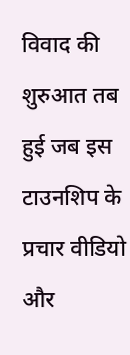विवाद की शुरुआत तब हुई जब इस टाउनशिप के प्रचार वीडियो और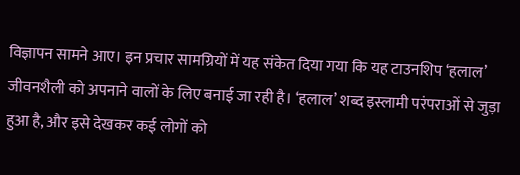विज्ञापन सामने आए। इन प्रचार सामग्रियों में यह संकेत दिया गया कि यह टाउनशिप ‘हलाल’ जीवनशैली को अपनाने वालों के लिए बनाई जा रही है। ‘हलाल’ शब्द इस्लामी परंपराओं से जुड़ा हुआ है, और इसे देखकर कई लोगों को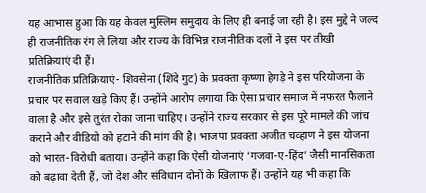यह आभास हुआ कि यह केवल मुस्लिम समुदाय के लिए ही बनाई जा रही है। इस मुद्दे ने जल्द ही राजनीतिक रंग ले लिया और राज्य के विभिन्न राजनीतिक दलों ने इस पर तीखी प्रतिक्रियाएं दी हैं।
राजनीतिक प्रतिक्रियाएं- शिवसेना (शिंदे गुट) के प्रवक्ता कृष्णा हेगड़े ने इस परियोजना के प्रचार पर सवाल खड़े किए हैं। उन्होंने आरोप लगाया कि ऐसा प्रचार समाज में नफरत फैलाने वाला है और इसे तुरंत रोका जाना चाहिए। उन्होंने राज्य सरकार से इस पूरे मामले की जांच कराने और वीडियो को हटाने की मांग की है। भाजपा प्रवक्ता अजीत चव्हाण ने इस योजना को भारत-विरोधी बताया। उन्होंने कहा कि ऐसी योजनाएं ‘गजवा-ए-हिंद’ जैसी मानसिकता को बढ़ावा देती हैं, जो देश और संविधान दोनों के खिलाफ हैं। उन्होंने यह भी कहा कि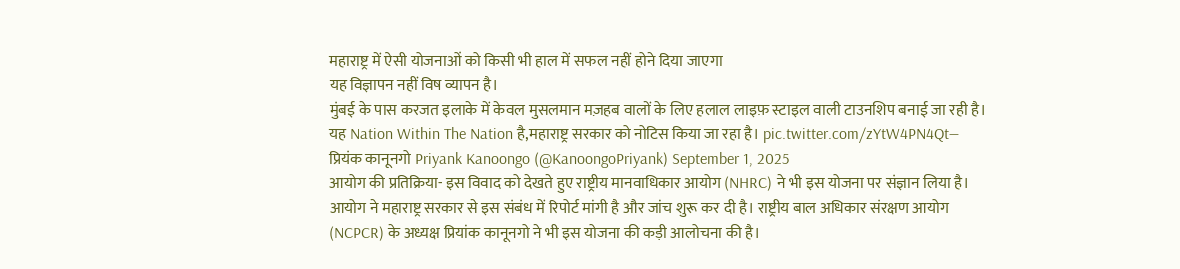महाराष्ट्र में ऐसी योजनाओं को किसी भी हाल में सफल नहीं होने दिया जाएगा
यह विज्ञापन नहीं विष व्यापन है।
मुंबई के पास करजत इलाके में केवल मुसलमान मज़हब वालों के लिए हलाल लाइफ़ स्टाइल वाली टाउनशिप बनाई जा रही है।
यह Nation Within The Nation है,महाराष्ट्र सरकार को नोटिस किया जा रहा है। pic.twitter.com/zYtW4PN4Qt— प्रियंक कानूनगो Priyank Kanoongo (@KanoongoPriyank) September 1, 2025
आयोग की प्रतिक्रिया- इस विवाद को देखते हुए राष्ट्रीय मानवाधिकार आयोग (NHRC) ने भी इस योजना पर संज्ञान लिया है। आयोग ने महाराष्ट्र सरकार से इस संबंध में रिपोर्ट मांगी है और जांच शुरू कर दी है। राष्ट्रीय बाल अधिकार संरक्षण आयोग (NCPCR) के अध्यक्ष प्रियांक कानूनगो ने भी इस योजना की कड़ी आलोचना की है।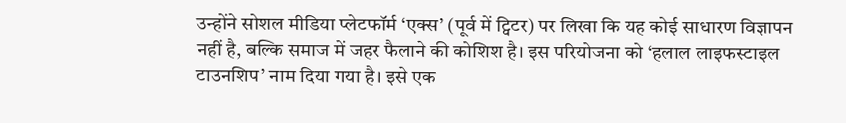उन्होंने सोशल मीडिया प्लेटफॉर्म ‘एक्स’ (पूर्व में ट्विटर) पर लिखा कि यह कोई साधारण विज्ञापन नहीं है, बल्कि समाज में जहर फैलाने की कोशिश है। इस परियोजना को ‘हलाल लाइफस्टाइल टाउनशिप’ नाम दिया गया है। इसे एक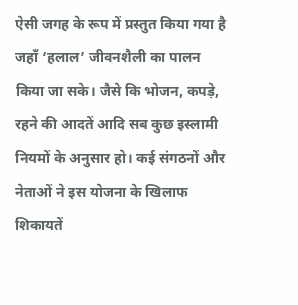ऐसी जगह के रूप में प्रस्तुत किया गया है जहाँ ‘हलाल’ जीवनशैली का पालन किया जा सके। जैसे कि भोजन, कपड़े, रहने की आदतें आदि सब कुछ इस्लामी नियमों के अनुसार हो। कई संगठनों और नेताओं ने इस योजना के खिलाफ शिकायतें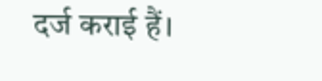दर्ज कराई हैं।